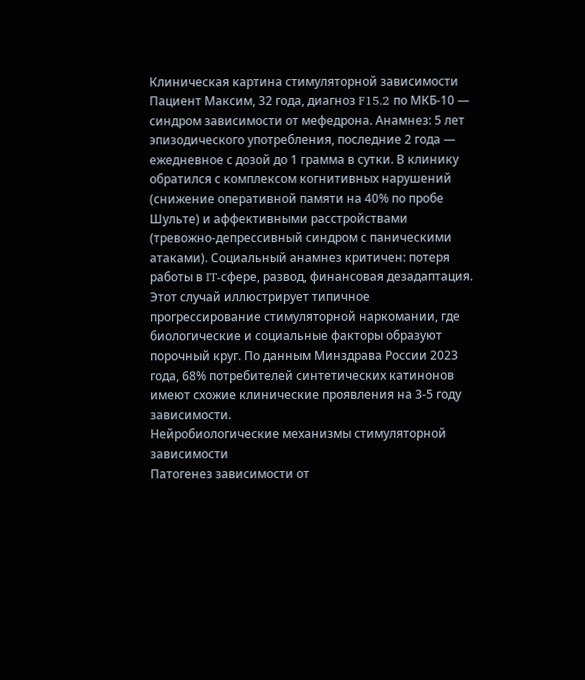Клиническая картина стимуляторной зависимости
Пациент Максим, 32 года, диагноз F15.2 по МКБ-10 — синдром зависимости от мефедрона. Анамнез: 5 лет эпизодического употребления, последние 2 года — ежедневное с дозой до 1 грамма в сутки. В клинику обратился с комплексом когнитивных нарушений (снижение оперативной памяти на 40% по пробе Шульте) и аффективными расстройствами (тревожно-депрессивный синдром с паническими атаками). Социальный анамнез критичен: потеря работы в IT-сфере, развод, финансовая дезадаптация. Этот случай иллюстрирует типичное прогрессирование стимуляторной наркомании, где биологические и социальные факторы образуют порочный круг. По данным Минздрава России 2023 года, 68% потребителей синтетических катинонов имеют схожие клинические проявления на 3-5 году зависимости.
Нейробиологические механизмы стимуляторной зависимости
Патогенез зависимости от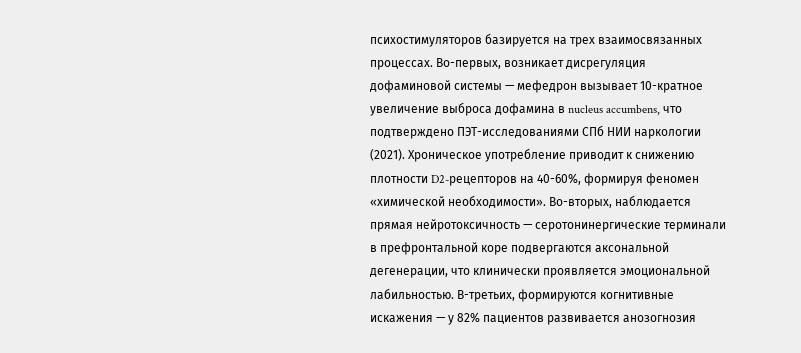психостимуляторов базируется на трех взаимосвязанных процессах. Во-первых, возникает дисрегуляция дофаминовой системы — мефедрон вызывает 10-кратное увеличение выброса дофамина в nucleus accumbens, что подтверждено ПЭТ-исследованиями СПб НИИ наркологии (2021). Хроническое употребление приводит к снижению плотности D2-рецепторов на 40-60%, формируя феномен «химической необходимости». Во-вторых, наблюдается прямая нейротоксичность — серотонинергические терминали в префронтальной коре подвергаются аксональной дегенерации, что клинически проявляется эмоциональной лабильностью. В-третьих, формируются когнитивные искажения — у 82% пациентов развивается анозогнозия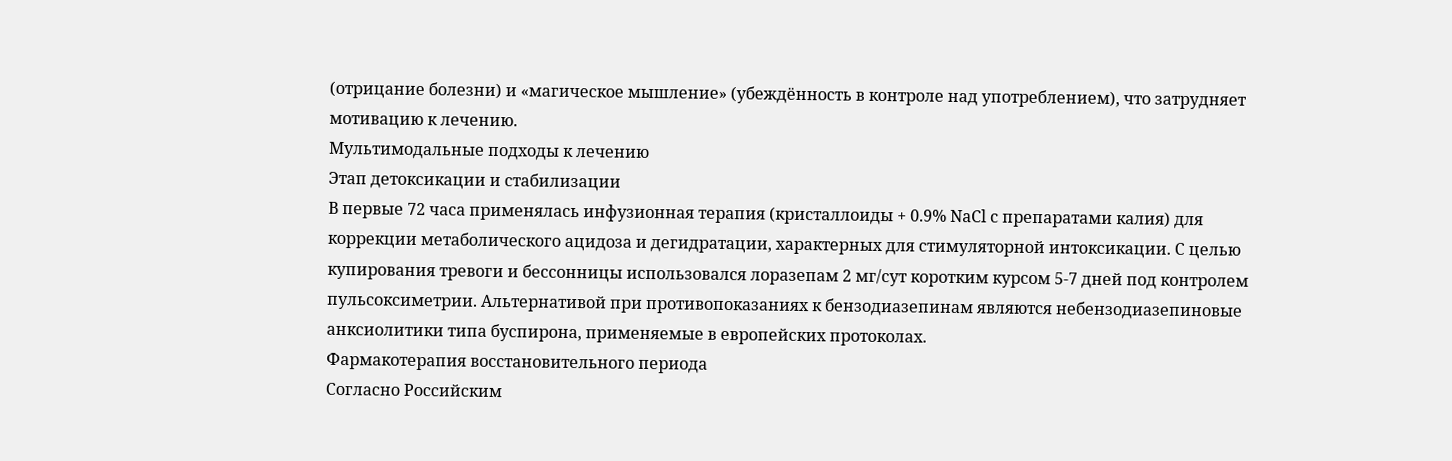(отрицание болезни) и «магическое мышление» (убеждённость в контроле над употреблением), что затрудняет мотивацию к лечению.
Мультимодальные подходы к лечению
Этап детоксикации и стабилизации
В первые 72 часа применялась инфузионная терапия (кристаллоиды + 0.9% NaCl с препаратами калия) для коррекции метаболического ацидоза и дегидратации, характерных для стимуляторной интоксикации. С целью купирования тревоги и бессонницы использовался лоразепам 2 мг/сут коротким курсом 5-7 дней под контролем пульсоксиметрии. Альтернативой при противопоказаниях к бензодиазепинам являются небензодиазепиновые анксиолитики типа буспирона, применяемые в европейских протоколах.
Фармакотерапия восстановительного периода
Согласно Российским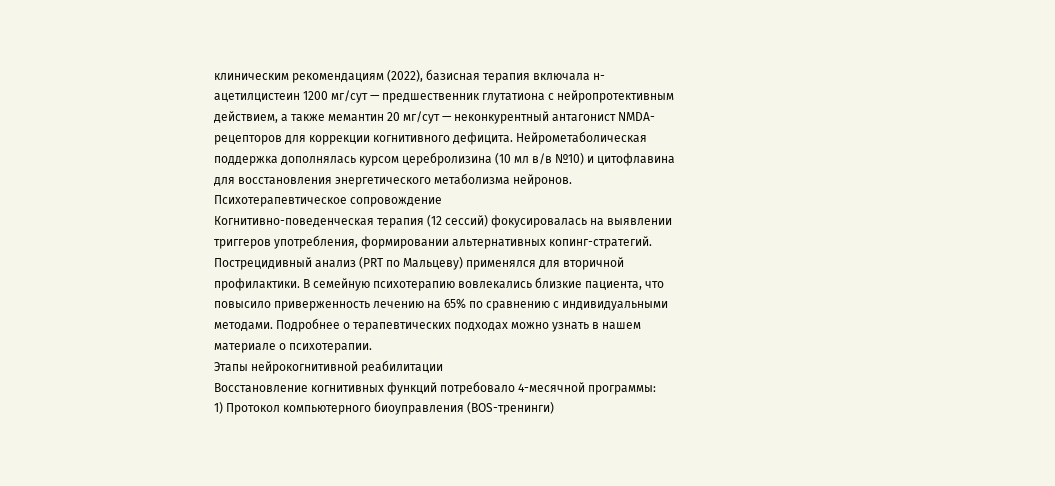клиническим рекомендациям (2022), базисная терапия включала н-ацетилцистеин 1200 мг/сут — предшественник глутатиона с нейропротективным действием, а также мемантин 20 мг/сут — неконкурентный антагонист NMDA-рецепторов для коррекции когнитивного дефицита. Нейрометаболическая поддержка дополнялась курсом церебролизина (10 мл в/в №10) и цитофлавина для восстановления энергетического метаболизма нейронов.
Психотерапевтическое сопровождение
Когнитивно-поведенческая терапия (12 сессий) фокусировалась на выявлении триггеров употребления, формировании альтернативных копинг-стратегий. Пострецидивный анализ (PRT по Мальцеву) применялся для вторичной профилактики. В семейную психотерапию вовлекались близкие пациента, что повысило приверженность лечению на 65% по сравнению с индивидуальными методами. Подробнее о терапевтических подходах можно узнать в нашем материале о психотерапии.
Этапы нейрокогнитивной реабилитации
Восстановление когнитивных функций потребовало 4-месячной программы:
1) Протокол компьютерного биоуправления (BOS-тренинги)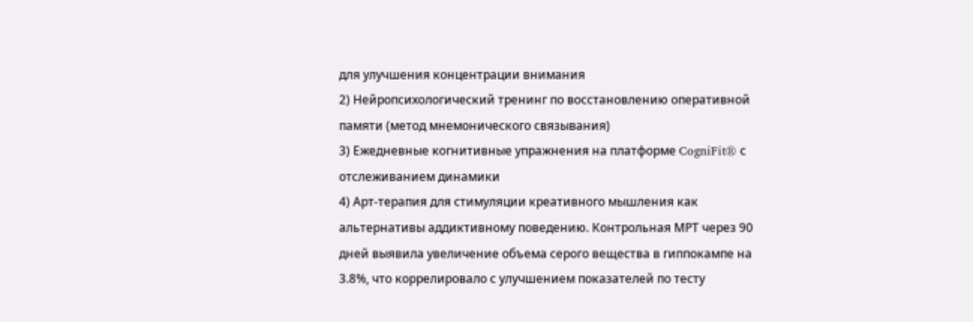для улучшения концентрации внимания
2) Нейропсихологический тренинг по восстановлению оперативной памяти (метод мнемонического связывания)
3) Ежедневные когнитивные упражнения на платформе CogniFit® с отслеживанием динамики
4) Арт-терапия для стимуляции креативного мышления как альтернативы аддиктивному поведению. Контрольная МРТ через 90 дней выявила увеличение объема серого вещества в гиппокампе на 3.8%, что коррелировало с улучшением показателей по тесту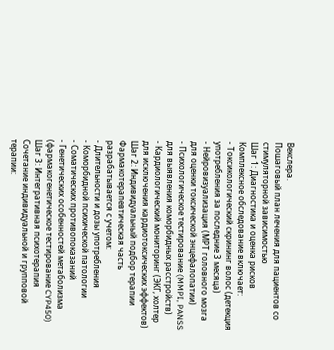Векслера.
Пошаговый план лечения для пациентов со стимуляторной зависимостью
Шаг 1: Диагностика и оценка рисков
Комплексное обследование включает:
- Токсикологический скрининг волос (детекция употребления за последние 3 месяца)
- Нейровизуализация (МРТ головного мозга для оценки токсической энцефалопатии)
- Психологическое тестирование (MMPI, PANSS для выявления коморбидных расстройств)
- Кардиологический мониторинг (ЭКГ, холтер для исключения кардиотоксических эффектов)
Шаг 2: Индивидуальный подбор терапии
Фармакотерапевтическая часть разрабатывается с учетом:
- Длительности и дозы употребления
- Коморбидной психической патологии
- Соматических противопоказаний
- Генетических особенностей метаболизма (фармакогенетическое тестирование CYP450)
Шаг 3: Интегративная психотерапия
Сочетание индивидуальной и групповой терапии: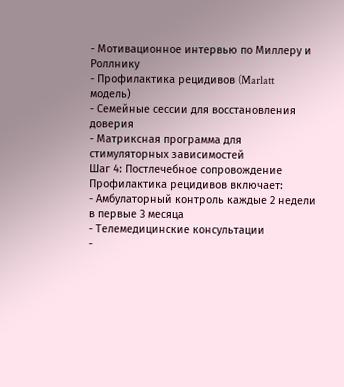- Мотивационное интервью по Миллеру и Роллнику
- Профилактика рецидивов (Marlatt модель)
- Семейные сессии для восстановления доверия
- Матриксная программа для стимуляторных зависимостей
Шаг 4: Постлечебное сопровождение
Профилактика рецидивов включает:
- Амбулаторный контроль каждые 2 недели в первые 3 месяца
- Телемедицинские консультации
-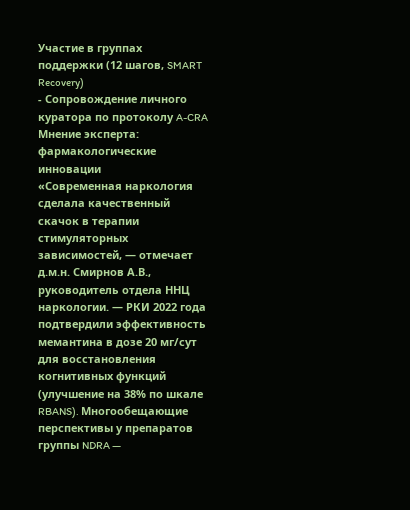Участие в группах поддержки (12 шагов, SMART Recovery)
- Сопровождение личного куратора по протоколу A-CRA
Мнение эксперта: фармакологические инновации
«Современная наркология сделала качественный скачок в терапии стимуляторных зависимостей, — отмечает д.м.н. Смирнов А.В., руководитель отдела ННЦ наркологии. — РКИ 2022 года подтвердили эффективность мемантина в дозе 20 мг/сут для восстановления когнитивных функций (улучшение на 38% по шкале RBANS). Многообещающие перспективы у препаратов группы NDRA —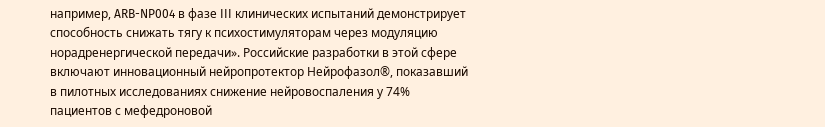например, ARB-NP004 в фазе III клинических испытаний демонстрирует способность снижать тягу к психостимуляторам через модуляцию норадренергической передачи». Российские разработки в этой сфере включают инновационный нейропротектор Нейрофазол®, показавший в пилотных исследованиях снижение нейровоспаления у 74% пациентов с мефедроновой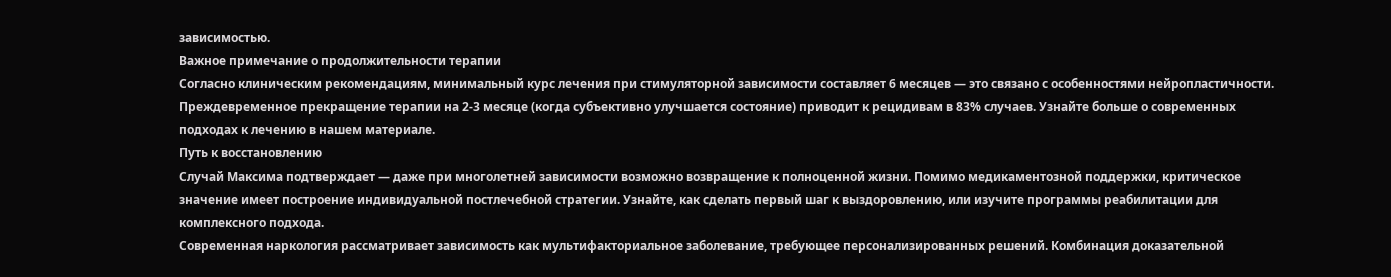зависимостью.
Важное примечание о продолжительности терапии
Согласно клиническим рекомендациям, минимальный курс лечения при стимуляторной зависимости составляет 6 месяцев — это связано с особенностями нейропластичности. Преждевременное прекращение терапии на 2-3 месяце (когда субъективно улучшается состояние) приводит к рецидивам в 83% случаев. Узнайте больше о современных подходах к лечению в нашем материале.
Путь к восстановлению
Случай Максима подтверждает — даже при многолетней зависимости возможно возвращение к полноценной жизни. Помимо медикаментозной поддержки, критическое значение имеет построение индивидуальной постлечебной стратегии. Узнайте, как сделать первый шаг к выздоровлению, или изучите программы реабилитации для комплексного подхода.
Современная наркология рассматривает зависимость как мультифакториальное заболевание, требующее персонализированных решений. Комбинация доказательной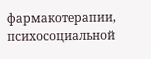фармакотерапии, психосоциальной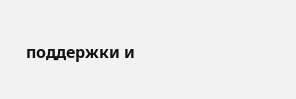поддержки и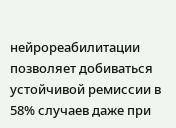нейрореабилитации позволяет добиваться устойчивой ремиссии в 58% случаев даже при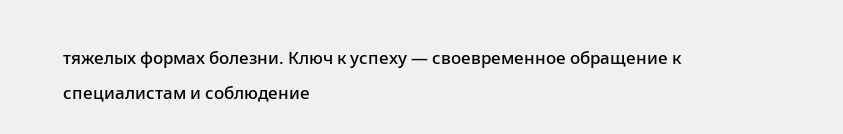тяжелых формах болезни. Ключ к успеху — своевременное обращение к специалистам и соблюдение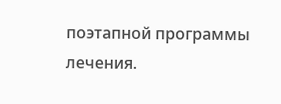поэтапной программы лечения.